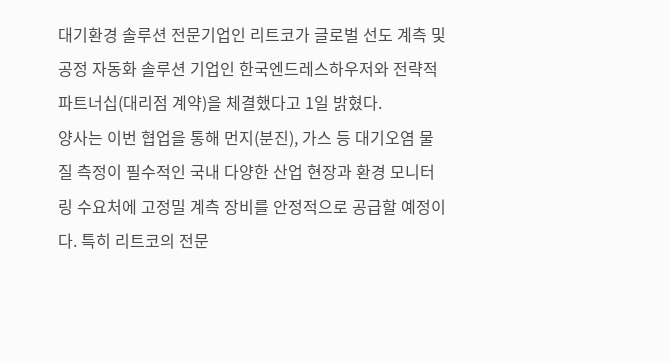대기환경 솔루션 전문기업인 리트코가 글로벌 선도 계측 및 공정 자동화 솔루션 기업인 한국엔드레스하우저와 전략적 파트너십(대리점 계약)을 체결했다고 1일 밝혔다.
양사는 이번 협업을 통해 먼지(분진), 가스 등 대기오염 물질 측정이 필수적인 국내 다양한 산업 현장과 환경 모니터 링 수요처에 고정밀 계측 장비를 안정적으로 공급할 예정이다. 특히 리트코의 전문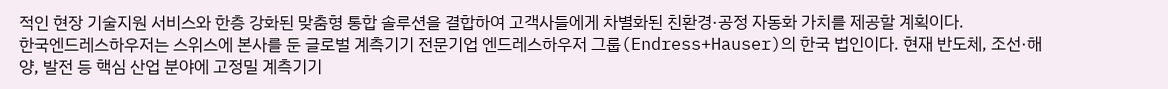적인 현장 기술지원 서비스와 한층 강화된 맞춤형 통합 솔루션을 결합하여 고객사들에게 차별화된 친환경·공정 자동화 가치를 제공할 계획이다.
한국엔드레스하우저는 스위스에 본사를 둔 글로벌 계측기기 전문기업 엔드레스하우저 그룹(Endress+Hauser)의 한국 법인이다. 현재 반도체, 조선·해양, 발전 등 핵심 산업 분야에 고정밀 계측기기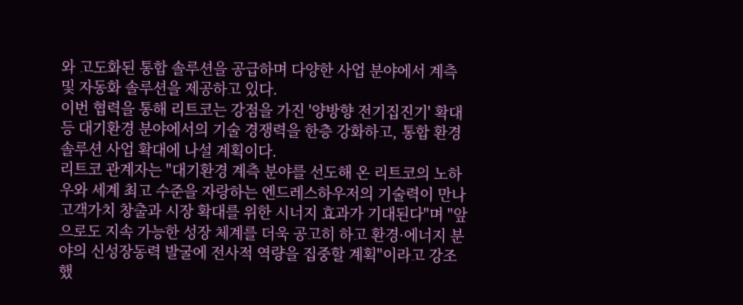와 고도화된 통합 솔루션을 공급하며 다양한 사업 분야에서 계측 및 자동화 솔루션을 제공하고 있다.
이번 협력을 통해 리트코는 강점을 가진 '양방향 전기집진기' 확대 등 대기환경 분야에서의 기술 경쟁력을 한층 강화하고, 통합 환경 솔루션 사업 확대에 나설 계획이다.
리트코 관계자는 "대기환경 계측 분야를 선도해 온 리트코의 노하우와 세계 최고 수준을 자랑하는 엔드레스하우저의 기술력이 만나 고객가치 창출과 시장 확대를 위한 시너지 효과가 기대된다"며 "앞으로도 지속 가능한 성장 체계를 더욱 공고히 하고 환경·에너지 분야의 신성장동력 발굴에 전사적 역량을 집중할 계획"이라고 강조했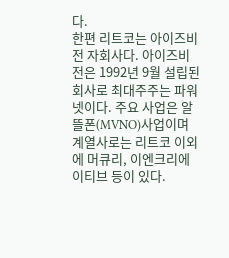다.
한편 리트코는 아이즈비전 자회사다. 아이즈비전은 1992년 9월 설립된 회사로 최대주주는 파워넷이다. 주요 사업은 알뜰폰(MVNO)사업이며 계열사로는 리트코 이외에 머큐리, 이엔크리에이티브 등이 있다.